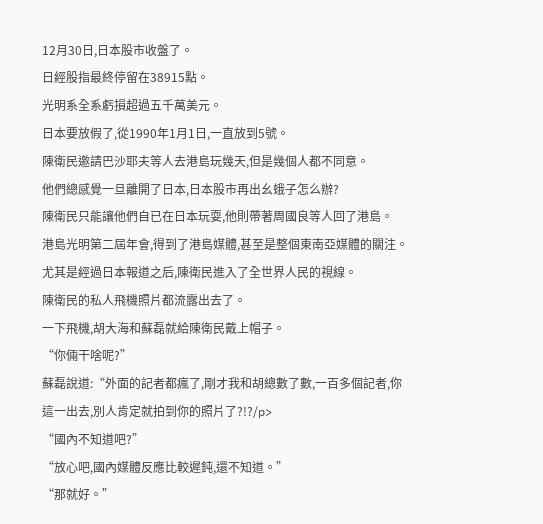12月30日,日本股市收盤了。
日經股指最終停留在38915點。
光明系全系虧損超過五千萬美元。
日本要放假了,從1990年1月1日,一直放到5號。
陳衛民邀請巴沙耶夫等人去港島玩幾天,但是幾個人都不同意。
他們總感覺一旦離開了日本,日本股市再出幺蛾子怎么辦?
陳衛民只能讓他們自已在日本玩耍,他則帶著周國良等人回了港島。
港島光明第二屆年會,得到了港島媒體,甚至是整個東南亞媒體的關注。
尤其是經過日本報道之后,陳衛民進入了全世界人民的視線。
陳衛民的私人飛機照片都流露出去了。
一下飛機,胡大海和蘇磊就給陳衛民戴上帽子。
“你倆干啥呢?”
蘇磊說道:“外面的記者都瘋了,剛才我和胡總數了數,一百多個記者,你這一出去,別人肯定就拍到你的照片了?!?/p>
“國內不知道吧?”
“放心吧,國內媒體反應比較遲鈍,還不知道。”
“那就好。”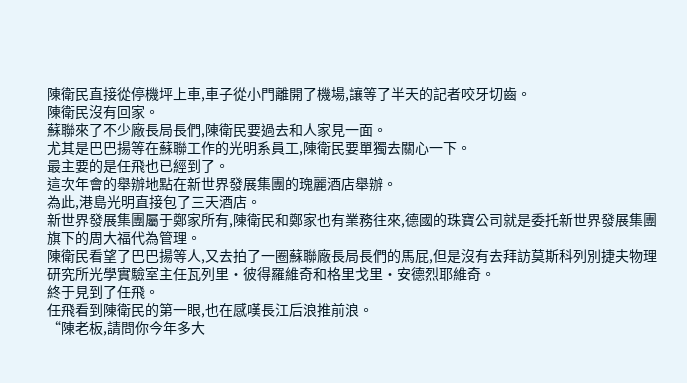陳衛民直接從停機坪上車,車子從小門離開了機場,讓等了半天的記者咬牙切齒。
陳衛民沒有回家。
蘇聯來了不少廠長局長們,陳衛民要過去和人家見一面。
尤其是巴巴揚等在蘇聯工作的光明系員工,陳衛民要單獨去關心一下。
最主要的是任飛也已經到了。
這次年會的舉辦地點在新世界發展集團的瑰麗酒店舉辦。
為此,港島光明直接包了三天酒店。
新世界發展集團屬于鄭家所有,陳衛民和鄭家也有業務往來,德國的珠寶公司就是委托新世界發展集團旗下的周大福代為管理。
陳衛民看望了巴巴揚等人,又去拍了一圈蘇聯廠長局長們的馬屁,但是沒有去拜訪莫斯科列別捷夫物理研究所光學實驗室主任瓦列里·彼得羅維奇和格里戈里·安德烈耶維奇。
終于見到了任飛。
任飛看到陳衛民的第一眼,也在感嘆長江后浪推前浪。
“陳老板,請問你今年多大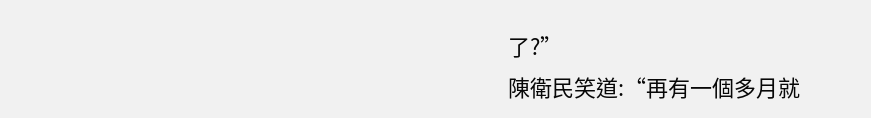了?”
陳衛民笑道:“再有一個多月就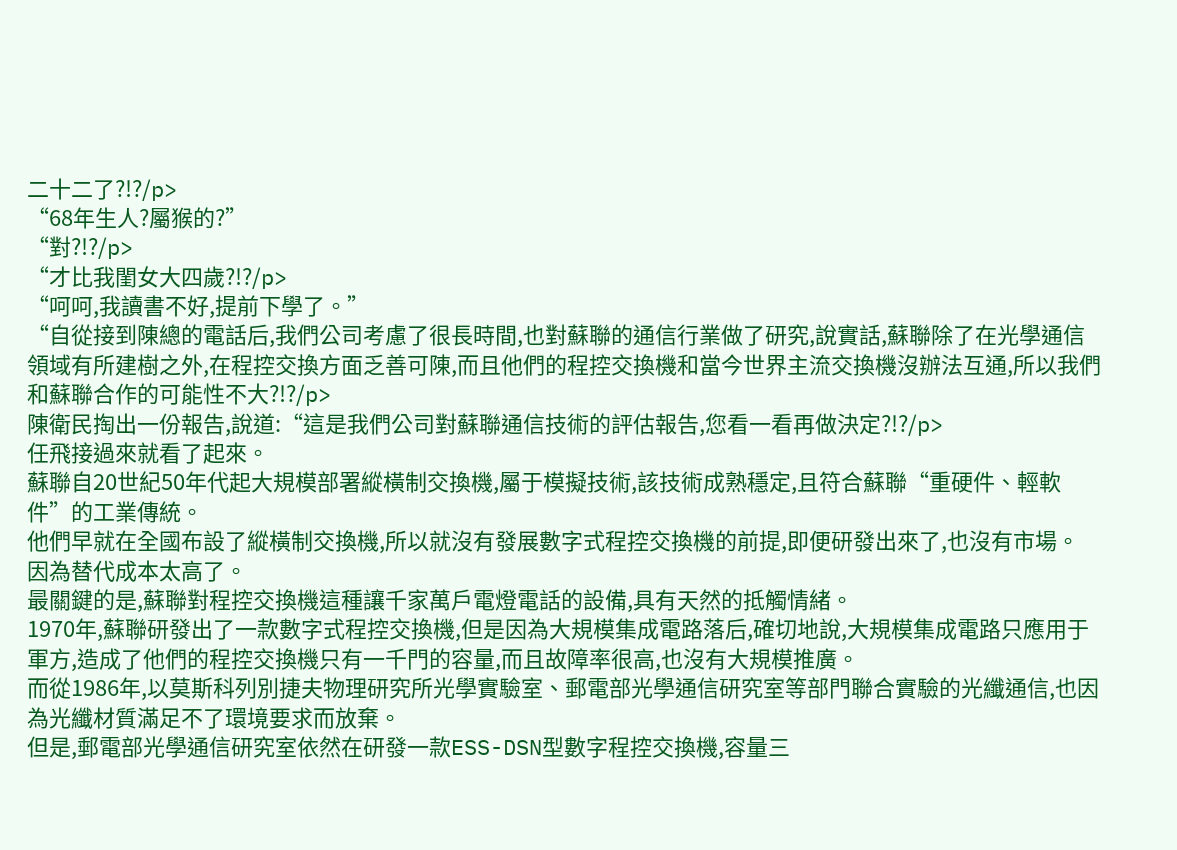二十二了?!?/p>
“68年生人?屬猴的?”
“對?!?/p>
“才比我閨女大四歲?!?/p>
“呵呵,我讀書不好,提前下學了。”
“自從接到陳總的電話后,我們公司考慮了很長時間,也對蘇聯的通信行業做了研究,說實話,蘇聯除了在光學通信領域有所建樹之外,在程控交換方面乏善可陳,而且他們的程控交換機和當今世界主流交換機沒辦法互通,所以我們和蘇聯合作的可能性不大?!?/p>
陳衛民掏出一份報告,說道:“這是我們公司對蘇聯通信技術的評估報告,您看一看再做決定?!?/p>
任飛接過來就看了起來。
蘇聯自20世紀50年代起大規模部署縱橫制交換機,屬于模擬技術,該技術成熟穩定,且符合蘇聯“重硬件、輕軟件”的工業傳統。
他們早就在全國布設了縱橫制交換機,所以就沒有發展數字式程控交換機的前提,即便研發出來了,也沒有市場。
因為替代成本太高了。
最關鍵的是,蘇聯對程控交換機這種讓千家萬戶電燈電話的設備,具有天然的抵觸情緒。
1970年,蘇聯研發出了一款數字式程控交換機,但是因為大規模集成電路落后,確切地說,大規模集成電路只應用于軍方,造成了他們的程控交換機只有一千門的容量,而且故障率很高,也沒有大規模推廣。
而從1986年,以莫斯科列別捷夫物理研究所光學實驗室、郵電部光學通信研究室等部門聯合實驗的光纖通信,也因為光纖材質滿足不了環境要求而放棄。
但是,郵電部光學通信研究室依然在研發一款ESS-DSN型數字程控交換機,容量三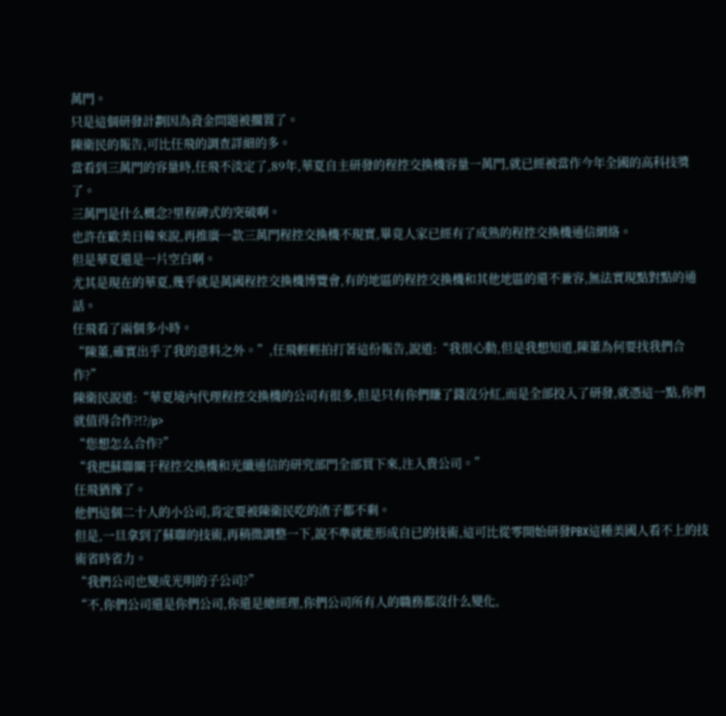萬門。
只是這個研發計劃因為資金問題被擱置了。
陳衛民的報告,可比任飛的調查詳細的多。
當看到三萬門的容量時,任飛不淡定了,89年,華夏自主研發的程控交換機容量一萬門,就已經被當作今年全國的高科技獎了。
三萬門是什么概念?里程碑式的突破啊。
也許在歐美日韓來說,再推廣一款三萬門程控交換機不現實,畢竟人家已經有了成熟的程控交換機通信網絡。
但是華夏還是一片空白啊。
尤其是現在的華夏,幾乎就是萬國程控交換機博覽會,有的地區的程控交換機和其他地區的還不兼容,無法實現點對點的通話。
任飛看了兩個多小時。
“陳董,確實出乎了我的意料之外。”,任飛輕輕拍打著這份報告,說道:“我很心動,但是我想知道,陳董為何要找我們合作?”
陳衛民說道:“華夏境內代理程控交換機的公司有很多,但是只有你們賺了錢沒分紅,而是全部投入了研發,就憑這一點,你們就值得合作?!?/p>
“您想怎么合作?”
“我把蘇聯關于程控交換機和光纖通信的研究部門全部買下來,注入貴公司。”
任飛猶豫了。
他們這個二十人的小公司,肯定要被陳衛民吃的渣子都不剩。
但是,一旦拿到了蘇聯的技術,再稍微調整一下,說不準就能形成自已的技術,這可比從零開始研發PBX這種美國人看不上的技術省時省力。
“我們公司也變成光明的子公司?”
“不,你們公司還是你們公司,你還是總經理,你們公司所有人的職務都沒什么變化,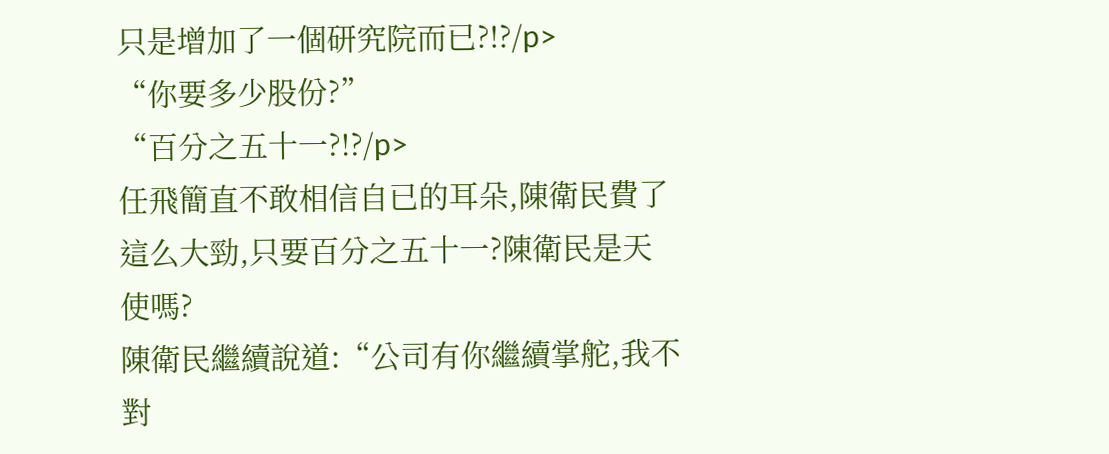只是增加了一個研究院而已?!?/p>
“你要多少股份?”
“百分之五十一?!?/p>
任飛簡直不敢相信自已的耳朵,陳衛民費了這么大勁,只要百分之五十一?陳衛民是天使嗎?
陳衛民繼續說道:“公司有你繼續掌舵,我不對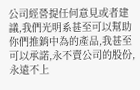公司經營提任何意見或者建議,我們光明系甚至可以幫助你們推銷中為的產品,我甚至可以承諾,永不賣公司的股份,永遠不上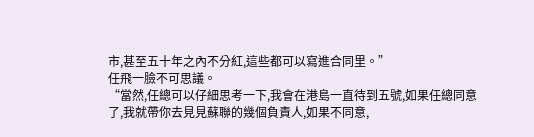市,甚至五十年之內不分紅,這些都可以寫進合同里。”
任飛一臉不可思議。
“當然,任總可以仔細思考一下,我會在港島一直待到五號,如果任總同意了,我就帶你去見見蘇聯的幾個負責人,如果不同意,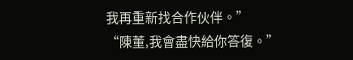我再重新找合作伙伴。”
“陳董,我會盡快給你答復。”